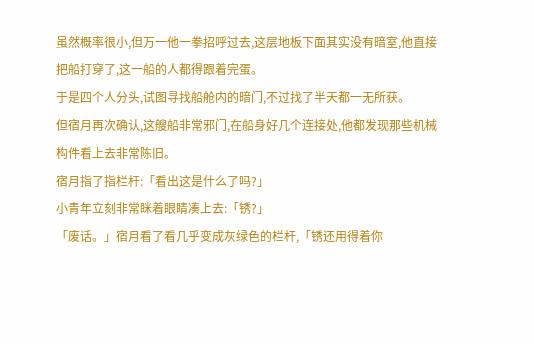虽然概率很小,但万一他一拳招呼过去,这层地板下面其实没有暗室,他直接把船打穿了,这一船的人都得跟着完蛋。
于是四个人分头,试图寻找船舱内的暗门,不过找了半天都一无所获。
但宿月再次确认,这艘船非常邪门,在船身好几个连接处,他都发现那些机械构件看上去非常陈旧。
宿月指了指栏杆:「看出这是什么了吗?」
小青年立刻非常眯着眼睛凑上去:「锈?」
「废话。」宿月看了看几乎变成灰绿色的栏杆,「锈还用得着你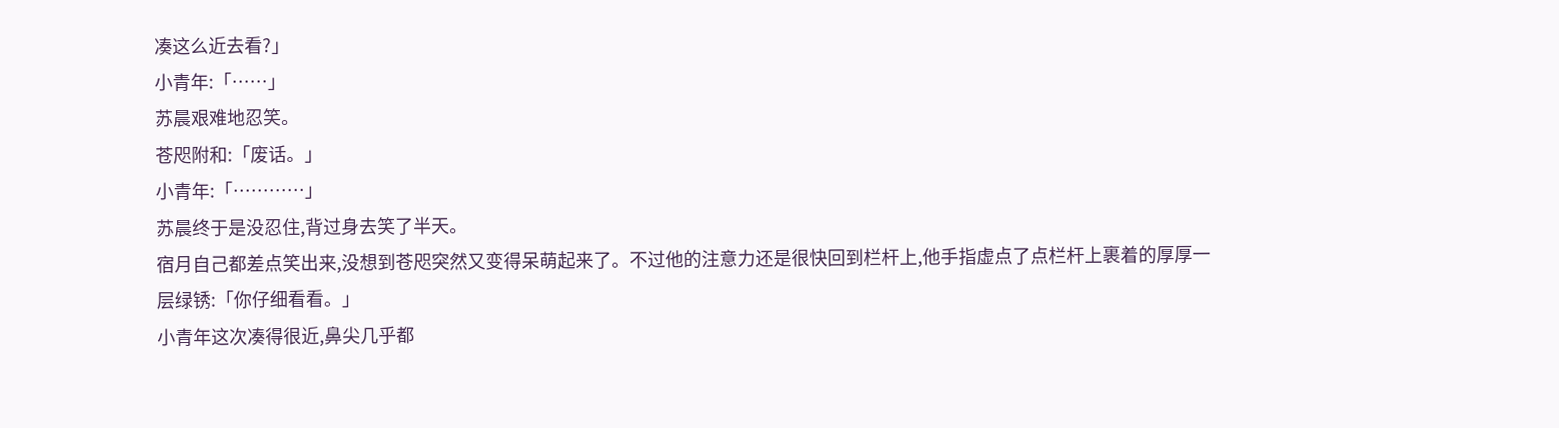凑这么近去看?」
小青年:「……」
苏晨艰难地忍笑。
苍咫附和:「废话。」
小青年:「…………」
苏晨终于是没忍住,背过身去笑了半天。
宿月自己都差点笑出来,没想到苍咫突然又变得呆萌起来了。不过他的注意力还是很快回到栏杆上,他手指虚点了点栏杆上裹着的厚厚一层绿锈:「你仔细看看。」
小青年这次凑得很近,鼻尖几乎都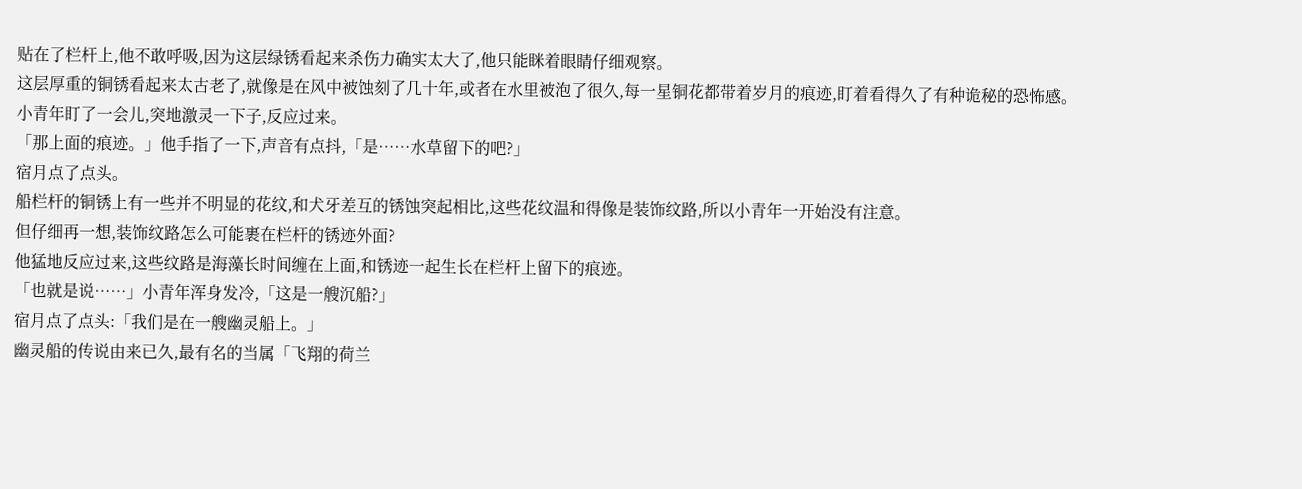贴在了栏杆上,他不敢呼吸,因为这层绿锈看起来杀伤力确实太大了,他只能眯着眼睛仔细观察。
这层厚重的铜锈看起来太古老了,就像是在风中被蚀刻了几十年,或者在水里被泡了很久,每一星铜花都带着岁月的痕迹,盯着看得久了有种诡秘的恐怖感。
小青年盯了一会儿,突地激灵一下子,反应过来。
「那上面的痕迹。」他手指了一下,声音有点抖,「是……水草留下的吧?」
宿月点了点头。
船栏杆的铜锈上有一些并不明显的花纹,和犬牙差互的锈蚀突起相比,这些花纹温和得像是装饰纹路,所以小青年一开始没有注意。
但仔细再一想,装饰纹路怎么可能裹在栏杆的锈迹外面?
他猛地反应过来,这些纹路是海藻长时间缠在上面,和锈迹一起生长在栏杆上留下的痕迹。
「也就是说……」小青年浑身发冷,「这是一艘沉船?」
宿月点了点头:「我们是在一艘幽灵船上。」
幽灵船的传说由来已久,最有名的当属「飞翔的荷兰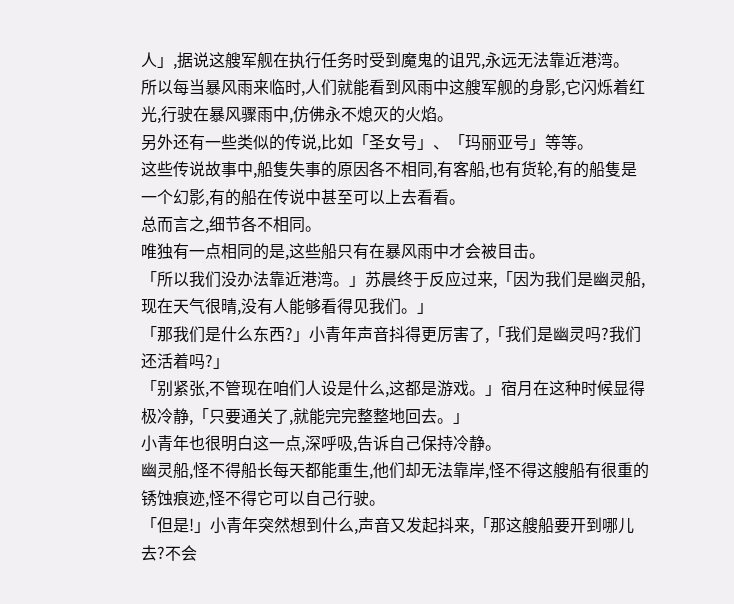人」,据说这艘军舰在执行任务时受到魔鬼的诅咒,永远无法靠近港湾。
所以每当暴风雨来临时,人们就能看到风雨中这艘军舰的身影,它闪烁着红光,行驶在暴风骤雨中,仿佛永不熄灭的火焰。
另外还有一些类似的传说,比如「圣女号」、「玛丽亚号」等等。
这些传说故事中,船隻失事的原因各不相同,有客船,也有货轮,有的船隻是一个幻影,有的船在传说中甚至可以上去看看。
总而言之,细节各不相同。
唯独有一点相同的是,这些船只有在暴风雨中才会被目击。
「所以我们没办法靠近港湾。」苏晨终于反应过来,「因为我们是幽灵船,现在天气很晴,没有人能够看得见我们。」
「那我们是什么东西?」小青年声音抖得更厉害了,「我们是幽灵吗?我们还活着吗?」
「别紧张,不管现在咱们人设是什么,这都是游戏。」宿月在这种时候显得极冷静,「只要通关了,就能完完整整地回去。」
小青年也很明白这一点,深呼吸,告诉自己保持冷静。
幽灵船,怪不得船长每天都能重生,他们却无法靠岸,怪不得这艘船有很重的锈蚀痕迹,怪不得它可以自己行驶。
「但是!」小青年突然想到什么,声音又发起抖来,「那这艘船要开到哪儿去?不会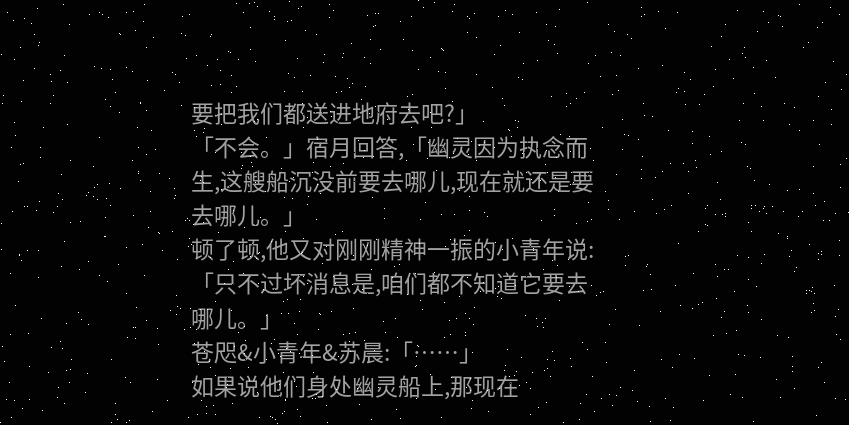要把我们都送进地府去吧?」
「不会。」宿月回答,「幽灵因为执念而生,这艘船沉没前要去哪儿,现在就还是要去哪儿。」
顿了顿,他又对刚刚精神一振的小青年说:「只不过坏消息是,咱们都不知道它要去哪儿。」
苍咫&小青年&苏晨:「……」
如果说他们身处幽灵船上,那现在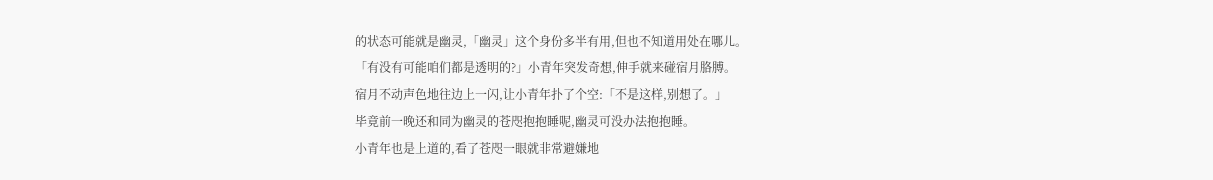的状态可能就是幽灵,「幽灵」这个身份多半有用,但也不知道用处在哪儿。
「有没有可能咱们都是透明的?」小青年突发奇想,伸手就来碰宿月胳膊。
宿月不动声色地往边上一闪,让小青年扑了个空:「不是这样,别想了。」
毕竟前一晚还和同为幽灵的苍咫抱抱睡呢,幽灵可没办法抱抱睡。
小青年也是上道的,看了苍咫一眼就非常避嫌地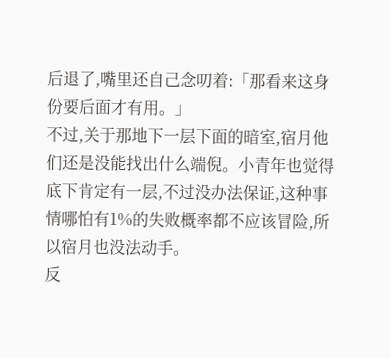后退了,嘴里还自己念叨着:「那看来这身份要后面才有用。」
不过,关于那地下一层下面的暗室,宿月他们还是没能找出什么端倪。小青年也觉得底下肯定有一层,不过没办法保证,这种事情哪怕有1%的失败概率都不应该冒险,所以宿月也没法动手。
反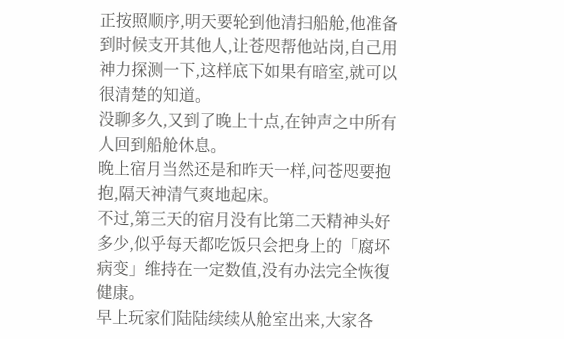正按照顺序,明天要轮到他清扫船舱,他准备到时候支开其他人,让苍咫帮他站岗,自己用神力探测一下,这样底下如果有暗室,就可以很清楚的知道。
没聊多久,又到了晚上十点,在钟声之中所有人回到船舱休息。
晚上宿月当然还是和昨天一样,问苍咫要抱抱,隔天神清气爽地起床。
不过,第三天的宿月没有比第二天精神头好多少,似乎每天都吃饭只会把身上的「腐坏病变」维持在一定数值,没有办法完全恢復健康。
早上玩家们陆陆续续从舱室出来,大家各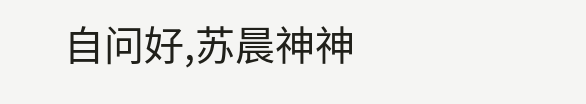自问好,苏晨神神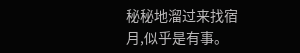秘秘地溜过来找宿月,似乎是有事。